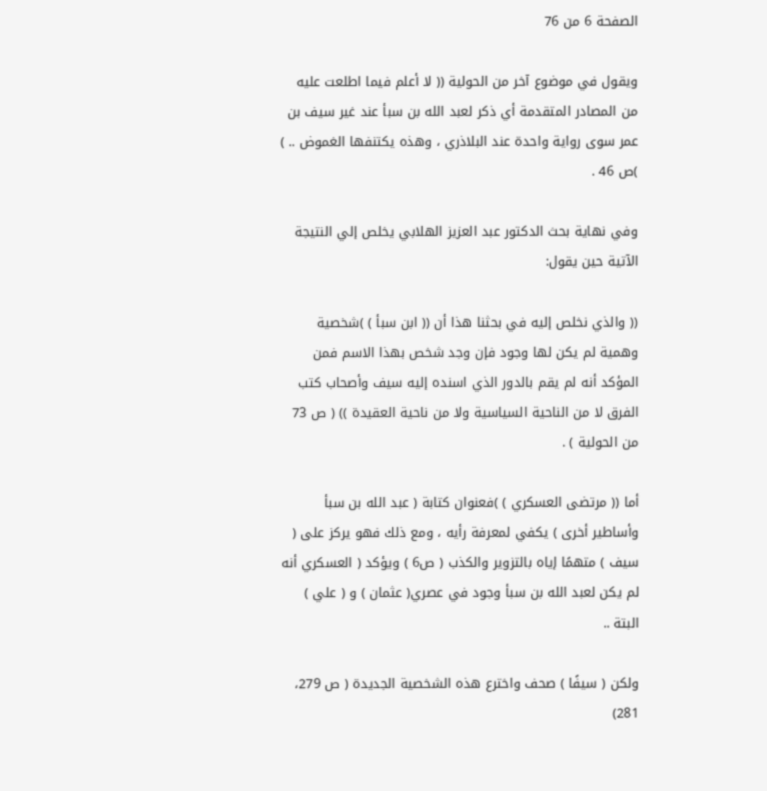الصفحة 6 من 76

ويقول في موضوع آخر من الحولية (( لا أعلم فيما اطلعت عليه من المصادر المتقدمة أي ذكر لعبد الله بن سبأ عند غير سيف بن عمر سوى رواية واحدة عند البلاذري ، وهذه يكتنفها الغموض .. ) )ص 46 .

وفي نهاية بحث الدكتور عبد العزيز الهلابي يخلص إلي النتيجة الآتية حين يقول:

(( والذي نخلص إليه في بحثنا هذا أن (( ابن سبأ ) )شخصية وهمية لم يكن لها وجود فإن وجد شخص بهذا الاسم فمن المؤكد أنه لم يقم بالدور الذي اسنده إليه سيف وأصحاب كتب الفرق لا من الناحية السياسية ولا من ناحية العقيدة )) ( ص 73 من الحولية ) .

أما (( مرتضى العسكري ) )فعنوان كتابة ( عبد الله بن سبأ وأساطير أخرى ) يكفي لمعرفة رأيه ، ومع ذلك فهو يركز على ( سيف ) متهمًا إياه بالتزوير والكذب ( ص6 ) ويؤكد ( العسكري أنه لم يكن لعبد الله بن سبأ وجود في عصري( عثمان ) و ( علي ) البتة ..

ولكن ( سيفًا ) صحف واخترع هذه الشخصية الجديدة ( ص 279، 281)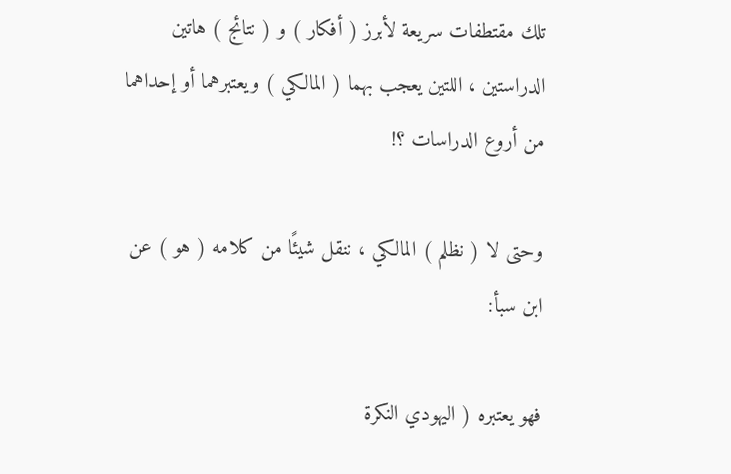تلك مقتطفات سريعة لأبرز ( أفكار ) و ( نتائج ) هاتين الدراستين ، اللتين يعجب بهما ( المالكي ) ويعتبرهما أو إحداهما من أروع الدراسات ؟‍‍‍‍‍‍‍!

وحتى لا ( نظلم ) المالكي ، ننقل شيئًا من كلامه ( هو ) عن ابن سبأ:

فهو يعتبره ( اليهودي النكرة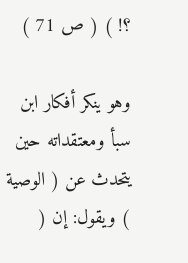؟‍‍‍‍‍‍‍‍‍! ) ( ص 71 )

وهو ينكر أفكار ابن سبأ ومعتقداته حين يتحدث عن ( الوصية ) ويقول: إن (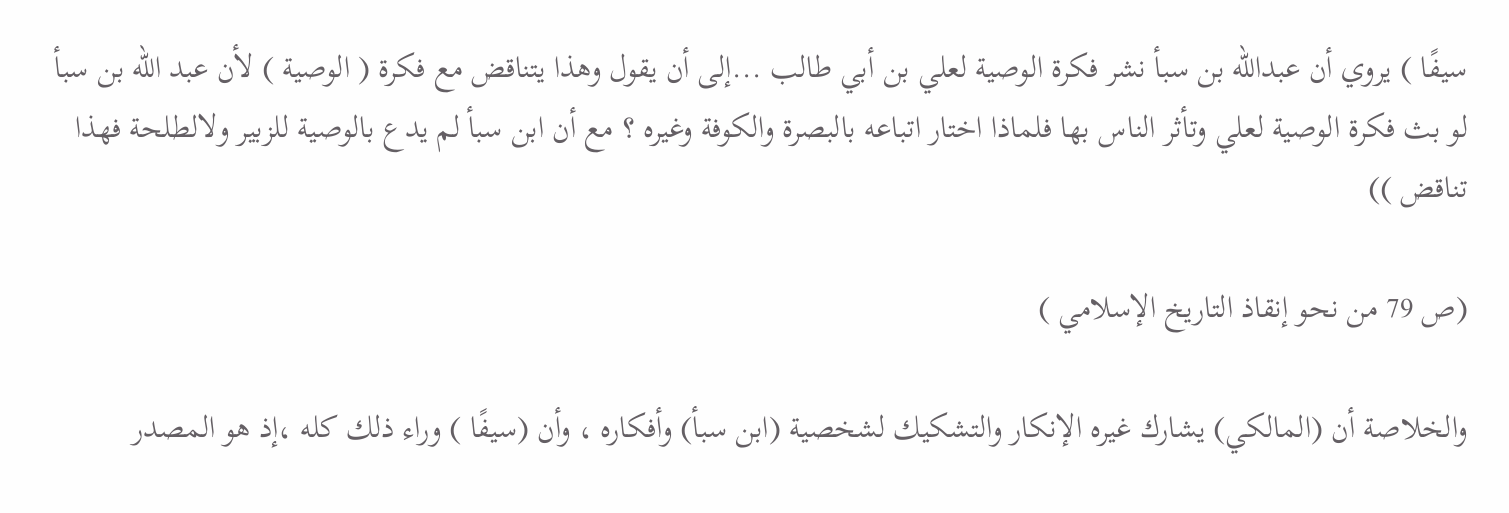سيفًا ) يروي أن عبدالله بن سبأ نشر فكرة الوصية لعلي بن أبي طالب ...إلى أن يقول وهذا يتناقض مع فكرة ( الوصية ) لأن عبد الله بن سبأ لو بث فكرة الوصية لعلي وتأثر الناس بها فلماذا اختار اتباعه بالبصرة والكوفة وغيره ؟ مع أن ابن سبأ لم يدع بالوصية للزبير ولالطلحة فهذا تناقض ))

(ص 79 من نحو إنقاذ التاريخ الإسلامي )

والخلاصة أن (المالكي) يشارك غيره الإنكار والتشكيك لشخصية (ابن سبأ) وأفكاره ، وأن (سيفًا ) وراء ذلك كله ،إذ هو المصدر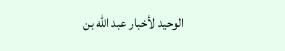الوحيد لأخبار عبد الله بن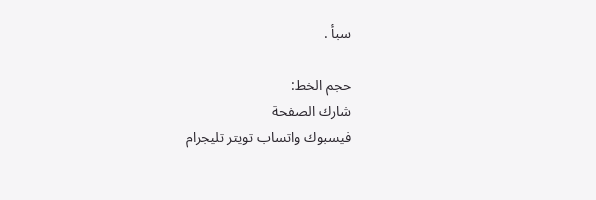سبأ .

حجم الخط:
شارك الصفحة
فيسبوك واتساب تويتر تليجرام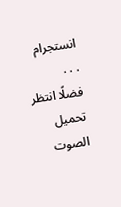انستجرام
. . .
فضلًا انتظر تحميل الصوت